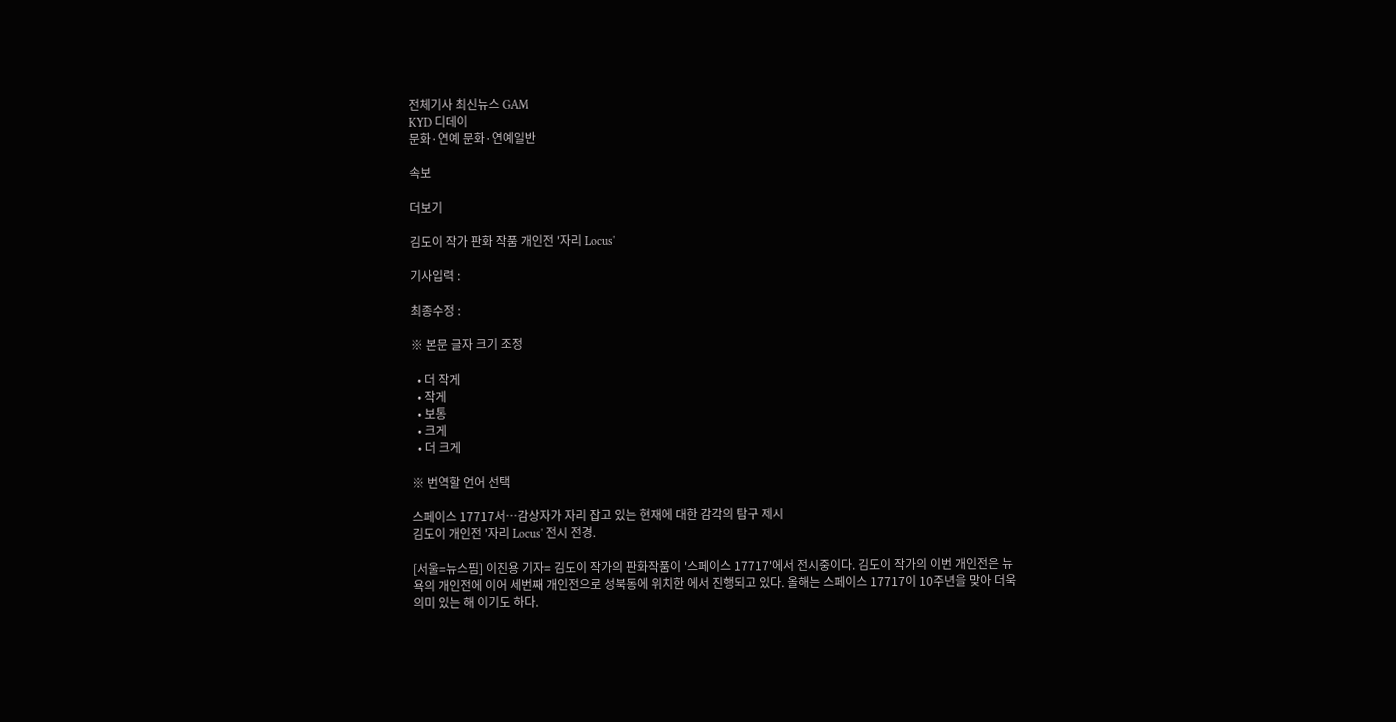전체기사 최신뉴스 GAM
KYD 디데이
문화·연예 문화·연예일반

속보

더보기

김도이 작가 판화 작품 개인전 '자리 Locus'

기사입력 :

최종수정 :

※ 본문 글자 크기 조정

  • 더 작게
  • 작게
  • 보통
  • 크게
  • 더 크게

※ 번역할 언어 선택

스페이스 17717서…감상자가 자리 잡고 있는 현재에 대한 감각의 탐구 제시
김도이 개인전 '자리 Locus' 전시 전경.

[서울=뉴스핌] 이진용 기자= 김도이 작가의 판화작품이 '스페이스 17717'에서 전시중이다. 김도이 작가의 이번 개인전은 뉴욕의 개인전에 이어 세번째 개인전으로 성북동에 위치한 에서 진행되고 있다. 올해는 스페이스 17717이 10주년을 맞아 더욱 의미 있는 해 이기도 하다.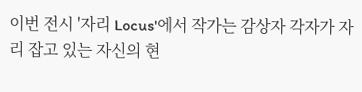이번 전시 '자리 Locus'에서 작가는 감상자 각자가 자리 잡고 있는 자신의 현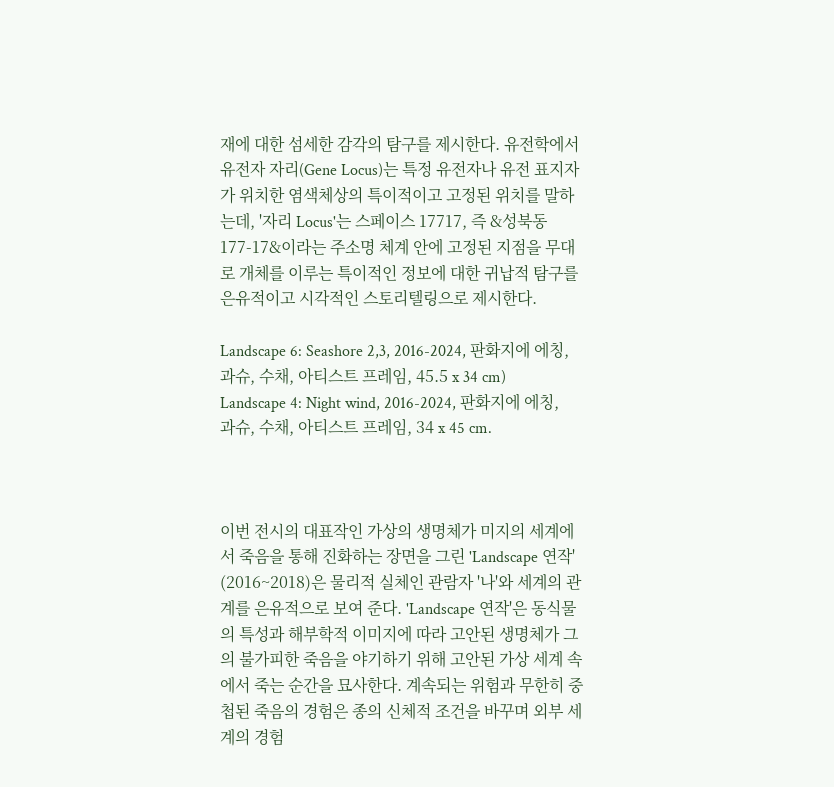재에 대한 섬세한 감각의 탐구를 제시한다. 유전학에서 유전자 자리(Gene Locus)는 특정 유전자나 유전 표지자가 위치한 염색체상의 특이적이고 고정된 위치를 말하는데, '자리 Locus'는 스페이스 17717, 즉 &성북동 177-17&이라는 주소명 체계 안에 고정된 지점을 무대로 개체를 이루는 특이적인 정보에 대한 귀납적 탐구를 은유적이고 시각적인 스토리텔링으로 제시한다.

Landscape 6: Seashore 2,3, 2016-2024, 판화지에 에칭, 과슈, 수채, 아티스트 프레임, 45.5 x 34 cm)
Landscape 4: Night wind, 2016-2024, 판화지에 에칭, 과슈, 수채, 아티스트 프레임, 34 x 45 cm.



이번 전시의 대표작인 가상의 생명체가 미지의 세계에서 죽음을 통해 진화하는 장면을 그린 'Landscape 연작' (2016~2018)은 물리적 실체인 관람자 '나'와 세계의 관계를 은유적으로 보여 준다. 'Landscape 연작'은 동식물의 특성과 해부학적 이미지에 따라 고안된 생명체가 그의 불가피한 죽음을 야기하기 위해 고안된 가상 세계 속에서 죽는 순간을 묘사한다. 계속되는 위험과 무한히 중첩된 죽음의 경험은 종의 신체적 조건을 바꾸며 외부 세계의 경험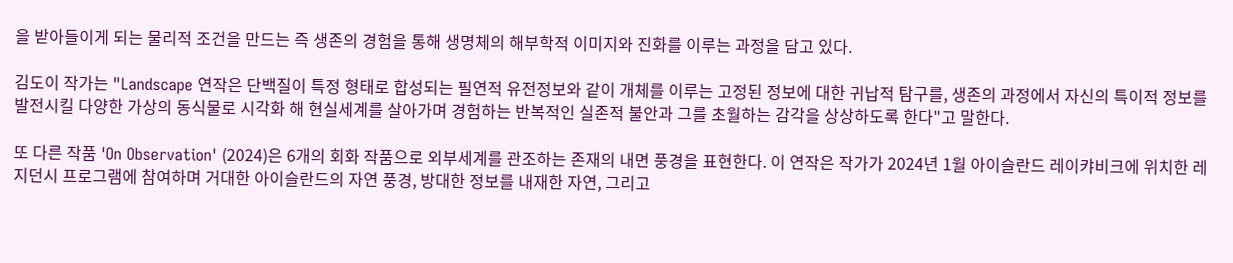을 받아들이게 되는 물리적 조건을 만드는 즉 생존의 경험을 통해 생명체의 해부학적 이미지와 진화를 이루는 과정을 담고 있다.

김도이 작가는 "Landscape 연작은 단백질이 특정 형태로 합성되는 필연적 유전정보와 같이 개체를 이루는 고정된 정보에 대한 귀납적 탐구를, 생존의 과정에서 자신의 특이적 정보를 발전시킬 다양한 가상의 동식물로 시각화 해 현실세계를 살아가며 경험하는 반복적인 실존적 불안과 그를 초월하는 감각을 상상하도록 한다"고 말한다.

또 다른 작품 'On Observation' (2024)은 6개의 회화 작품으로 외부세계를 관조하는 존재의 내면 풍경을 표현한다. 이 연작은 작가가 2024년 1월 아이슬란드 레이캬비크에 위치한 레지던시 프로그램에 참여하며 거대한 아이슬란드의 자연 풍경, 방대한 정보를 내재한 자연, 그리고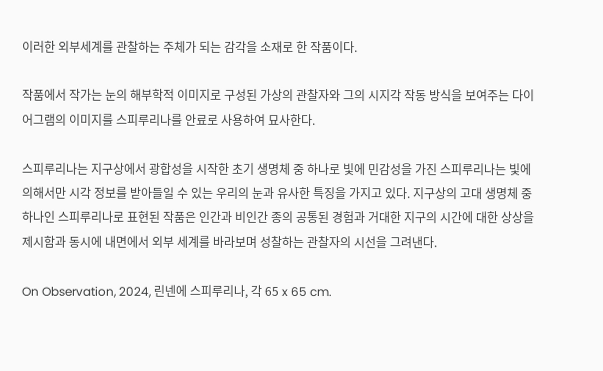이러한 외부세계를 관찰하는 주체가 되는 감각을 소재로 한 작품이다.

작품에서 작가는 눈의 해부학적 이미지로 구성된 가상의 관찰자와 그의 시지각 작동 방식을 보여주는 다이어그램의 이미지를 스피루리나를 안료로 사용하여 묘사한다.

스피루리나는 지구상에서 광합성을 시작한 초기 생명체 중 하나로 빛에 민감성을 가진 스피루리나는 빛에 의해서만 시각 정보를 받아들일 수 있는 우리의 눈과 유사한 특징을 가지고 있다. 지구상의 고대 생명체 중 하나인 스피루리나로 표현된 작품은 인간과 비인간 종의 공통된 경험과 거대한 지구의 시간에 대한 상상을 제시함과 동시에 내면에서 외부 세계를 바라보며 성찰하는 관찰자의 시선을 그려낸다.

On Observation, 2024, 린넨에 스피루리나, 각 65 x 65 cm.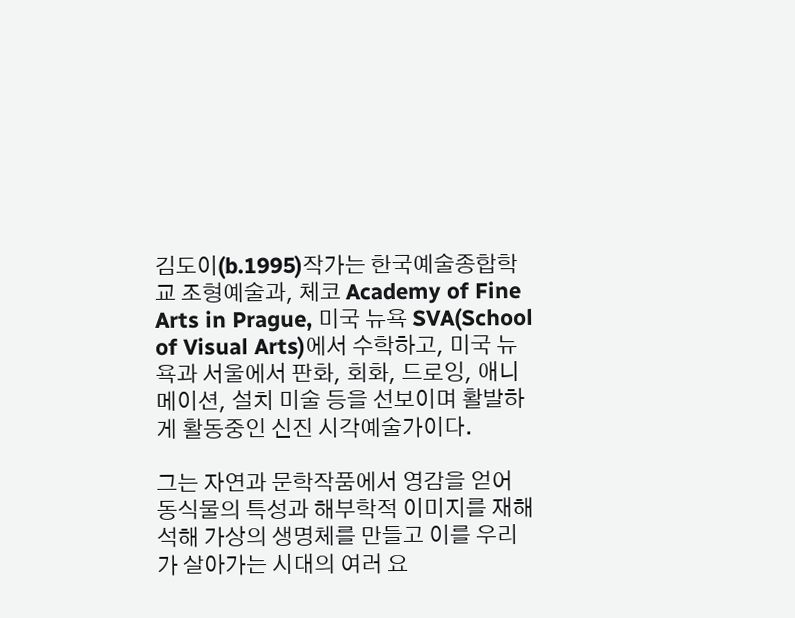김도이(b.1995)작가는 한국예술종합학교 조형예술과, 체코 Academy of Fine Arts in Prague, 미국 뉴욕 SVA(School of Visual Arts)에서 수학하고, 미국 뉴욕과 서울에서 판화, 회화, 드로잉, 애니메이션, 설치 미술 등을 선보이며 활발하게 활동중인 신진 시각예술가이다.

그는 자연과 문학작품에서 영감을 얻어 동식물의 특성과 해부학적 이미지를 재해석해 가상의 생명체를 만들고 이를 우리가 살아가는 시대의 여러 요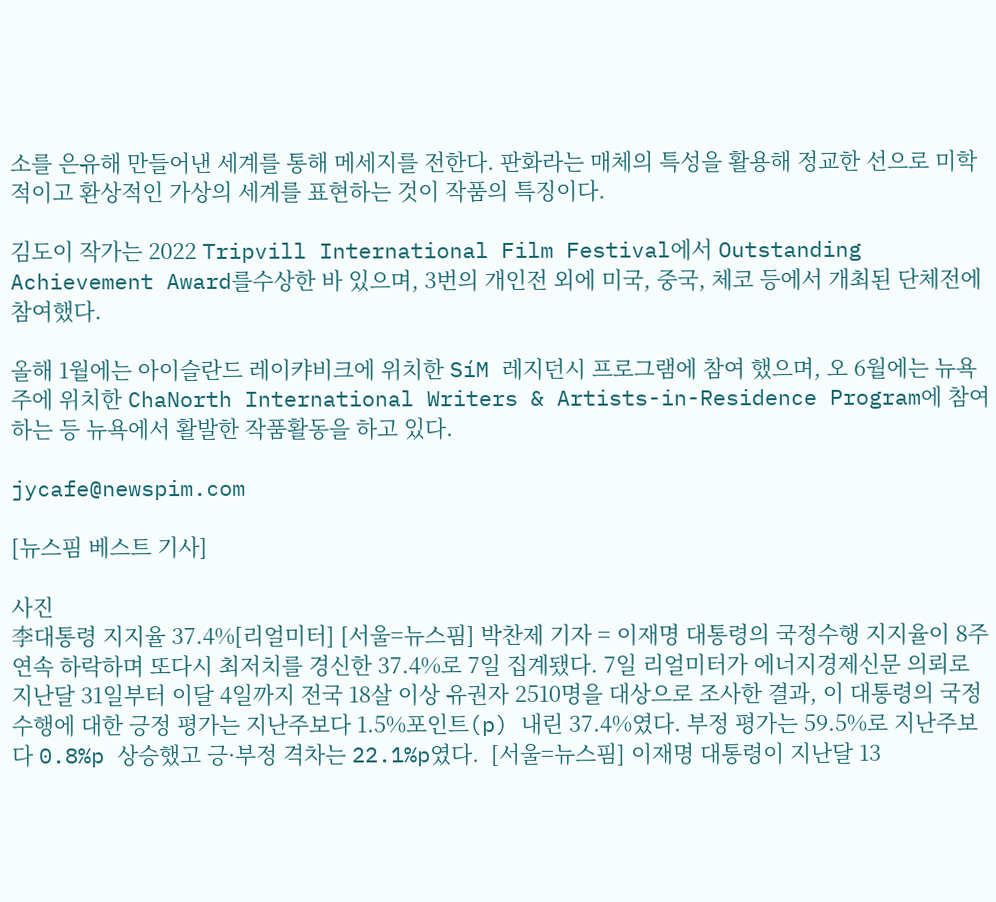소를 은유해 만들어낸 세계를 통해 메세지를 전한다. 판화라는 매체의 특성을 활용해 정교한 선으로 미학적이고 환상적인 가상의 세계를 표현하는 것이 작품의 특징이다.

김도이 작가는 2022 Tripvill International Film Festival에서 Outstanding Achievement Award를수상한 바 있으며, 3번의 개인전 외에 미국, 중국, 체코 등에서 개최된 단체전에 참여했다.

올해 1월에는 아이슬란드 레이캬비크에 위치한 SíM 레지던시 프로그램에 참여 했으며, 오 6월에는 뉴욕주에 위치한 ChaNorth International Writers & Artists-in-Residence Program에 참여하는 등 뉴욕에서 활발한 작품활동을 하고 있다.

jycafe@newspim.com

[뉴스핌 베스트 기사]

사진
李대통령 지지율 37.4%[리얼미터] [서울=뉴스핌] 박찬제 기자 = 이재명 대통령의 국정수행 지지율이 8주 연속 하락하며 또다시 최저치를 경신한 37.4%로 7일 집계됐다. 7일 리얼미터가 에너지경제신문 의뢰로 지난달 31일부터 이달 4일까지 전국 18살 이상 유권자 2510명을 대상으로 조사한 결과, 이 대통령의 국정수행에 대한 긍정 평가는 지난주보다 1.5%포인트(p) 내린 37.4%였다. 부정 평가는 59.5%로 지난주보다 0.8%p 상승했고 긍·부정 격차는 22.1%p였다.  [서울=뉴스핌] 이재명 대통령이 지난달 13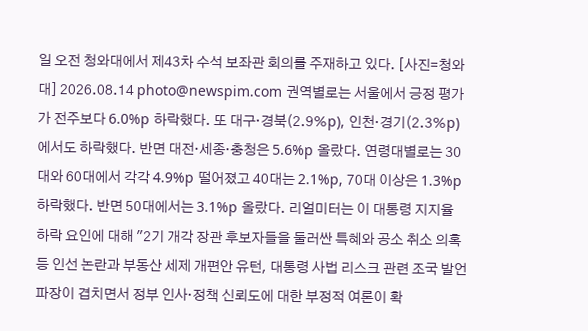일 오전 청와대에서 제43차 수석 보좌관 회의를 주재하고 있다. [사진=청와대] 2026.08.14 photo@newspim.com 권역별로는 서울에서 긍정 평가가 전주보다 6.0%p 하락했다. 또 대구·경북(2.9%p), 인천·경기(2.3%p)에서도 하락했다. 반면 대전·세종·충청은 5.6%p 올랐다. 연령대별로는 30대와 60대에서 각각 4.9%p 떨어졌고 40대는 2.1%p, 70대 이상은 1.3%p 하락했다. 반면 50대에서는 3.1%p 올랐다. 리얼미터는 이 대통령 지지율 하락 요인에 대해 "2기 개각 장관 후보자들을 둘러싼 특혜와 공소 취소 의혹 등 인선 논란과 부동산 세제 개편안 유턴, 대통령 사법 리스크 관련 조국 발언 파장이 겹치면서 정부 인사·정책 신뢰도에 대한 부정적 여론이 확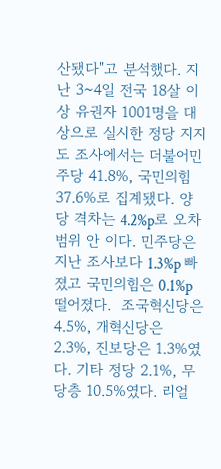산됐다"고 분석했다. 지난 3~4일 전국 18살 이상 유권자 1001명을 대상으로 실시한 정당 지지도 조사에서는 더불어민주당 41.8%, 국민의힘 37.6%로 집계됐다. 양당 격차는 4.2%p로 오차범위 안 이다. 민주당은 지난 조사보다 1.3%p 빠졌고 국민의힘은 0.1%p 떨어졌다.  조국혁신당은 4.5%, 개혁신당은 2.3%, 진보당은 1.3%였다. 기타 정당 2.1%, 무당층 10.5%였다. 리얼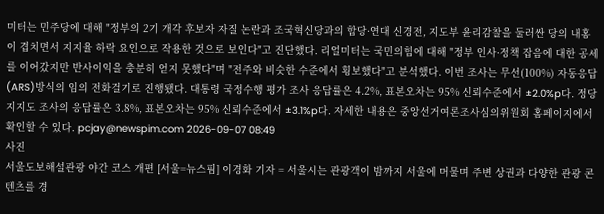미터는 민주당에 대해 "정부의 2기 개각 후보자 자질 논란과 조국혁신당과의 합당·연대 신경전, 지도부 윤리감찰을 둘러싼 당의 내홍이 겹치면서 지지율 하락 요인으로 작용한 것으로 보인다"고 진단했다. 리얼미터는 국민의힘에 대해 "정부 인사·정책 잡음에 대한 공세를 이어갔지만 반사이익을 충분히 얻지 못했다"며 "전주와 비슷한 수준에서 횡보했다"고 분석했다. 이번 조사는 무선(100%) 자동응답(ARS)방식의 임의 전화걸기로 진행됐다. 대통령 국정수행 평가 조사 응답률은 4.2%, 표본오차는 95% 신뢰수준에서 ±2.0%p다. 정당 지지도 조사의 응답률은 3.8%, 표본오차는 95% 신뢰수준에서 ±3.1%p다. 자세한 내용은 중앙선거여론조사심의위원회 홈페이지에서 확인할 수 있다. pcjay@newspim.com 2026-09-07 08:49
사진
서울도보해설관광 야간 코스 개편 [서울=뉴스핌] 이경화 기자 = 서울시는 관광객이 밤까지 서울에 머물며 주변 상권과 다양한 관광 콘텐츠를 경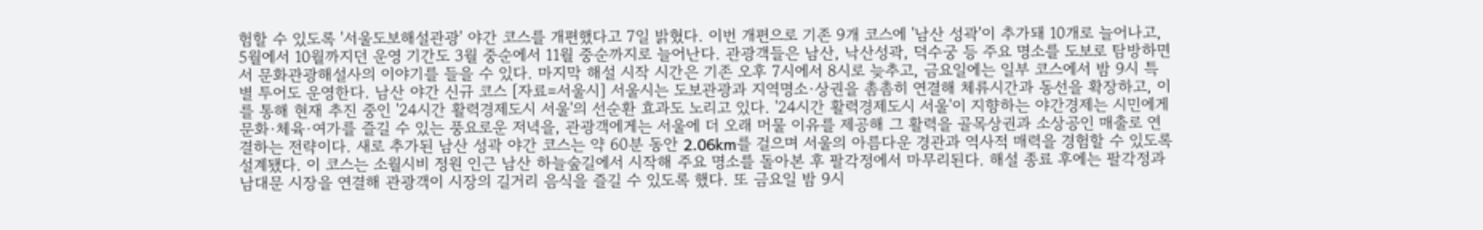험할 수 있도록 '서울도보해설관광' 야간 코스를 개편했다고 7일 밝혔다. 이번 개편으로 기존 9개 코스에 '남산 성곽'이 추가돼 10개로 늘어나고, 5월에서 10월까지던 운영 기간도 3월 중순에서 11월 중순까지로 늘어난다. 관광객들은 남산, 낙산성곽, 덕수궁 등 주요 명소를 도보로 탐방하면서 문화관광해설사의 이야기를 들을 수 있다. 마지막 해설 시작 시간은 기존 오후 7시에서 8시로 늦추고, 금요일에는 일부 코스에서 밤 9시 특별 투어도 운영한다. 남산 야간 신규 코스 [자료=서울시] 서울시는 도보관광과 지역명소·상권을 촘촘히 연결해 체류시간과 동선을 확장하고, 이를 통해 현재 추진 중인 '24시간 활력경제도시 서울'의 선순환 효과도 노리고 있다. '24시간 활력경제도시 서울'이 지향하는 야간경제는 시민에게 문화·체육·여가를 즐길 수 있는 풍요로운 저녁을, 관광객에게는 서울에 더 오래 머물 이유를 제공해 그 활력을 골목상권과 소상공인 매출로 연결하는 전략이다. 새로 추가된 남산 성곽 야간 코스는 약 60분 동안 2.06km를 걸으며 서울의 아름다운 경관과 역사적 매력을 경험할 수 있도록 설계됐다. 이 코스는 소월시비 정원 인근 남산 하늘숲길에서 시작해 주요 명소를 돌아본 후 팔각정에서 마무리된다. 해설 종료 후에는 팔각정과 남대문 시장을 연결해 관광객이 시장의 길거리 음식을 즐길 수 있도록 했다. 또 금요일 밤 9시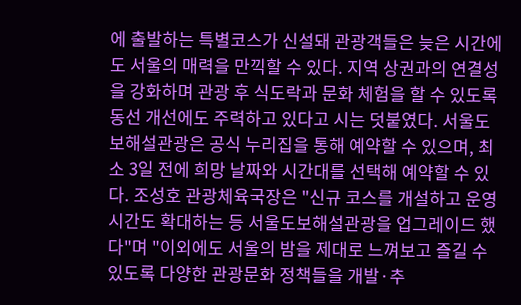에 출발하는 특별코스가 신설돼 관광객들은 늦은 시간에도 서울의 매력을 만끽할 수 있다. 지역 상권과의 연결성을 강화하며 관광 후 식도락과 문화 체험을 할 수 있도록 동선 개선에도 주력하고 있다고 시는 덧붙였다. 서울도보해설관광은 공식 누리집을 통해 예약할 수 있으며, 최소 3일 전에 희망 날짜와 시간대를 선택해 예약할 수 있다. 조성호 관광체육국장은 "신규 코스를 개설하고 운영 시간도 확대하는 등 서울도보해설관광을 업그레이드 했다"며 "이외에도 서울의 밤을 제대로 느껴보고 즐길 수 있도록 다양한 관광문화 정책들을 개발·추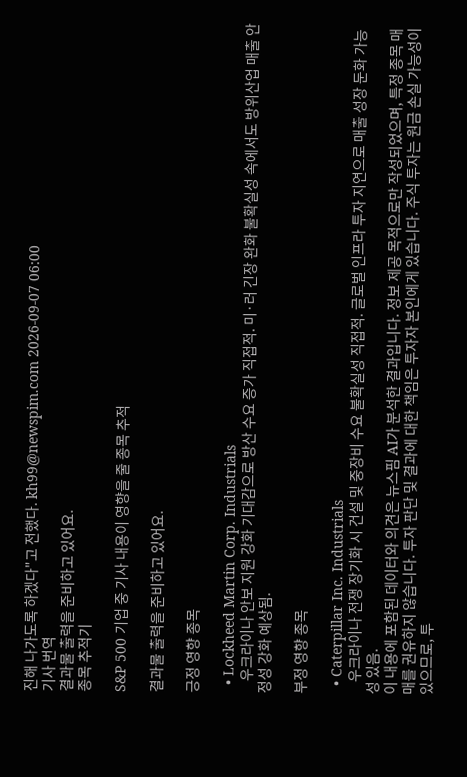진해 나가도록 하겠다"고 전했다. kh99@newspim.com 2026-09-07 06:00
기사 번역
결과물 출력을 준비하고 있어요.
종목 추적기

S&P 500 기업 중 기사 내용이 영향을 줄 종목 추적

결과물 출력을 준비하고 있어요.

긍정 영향 종목

  • Lockheed Martin Corp. Industrials
    우크라이나 안보 지원 강화 기대감으로 방산 수요 증가 직접적. 미·러 긴장 완화 불확실성 속에서도 방위산업 매출 안정성 강화 예상됨.

부정 영향 종목

  • Caterpillar Inc. Industrials
    우크라이나 전쟁 장기화 시 건설 및 중장비 수요 불확실성 직접적. 글로벌 인프라 투자 지연으로 매출 성장 둔화 가능성 있음.
이 내용에 포함된 데이터와 의견은 뉴스핌 AI가 분석한 결과입니다. 정보 제공 목적으로만 작성되었으며, 특정 종목 매매를 권유하지 않습니다. 투자 판단 및 결과에 대한 책임은 투자자 본인에게 있습니다. 주식 투자는 원금 손실 가능성이 있으므로, 투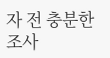자 전 충분한 조사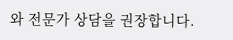와 전문가 상담을 권장합니다.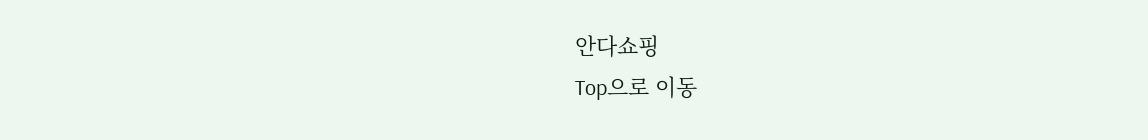안다쇼핑
Top으로 이동